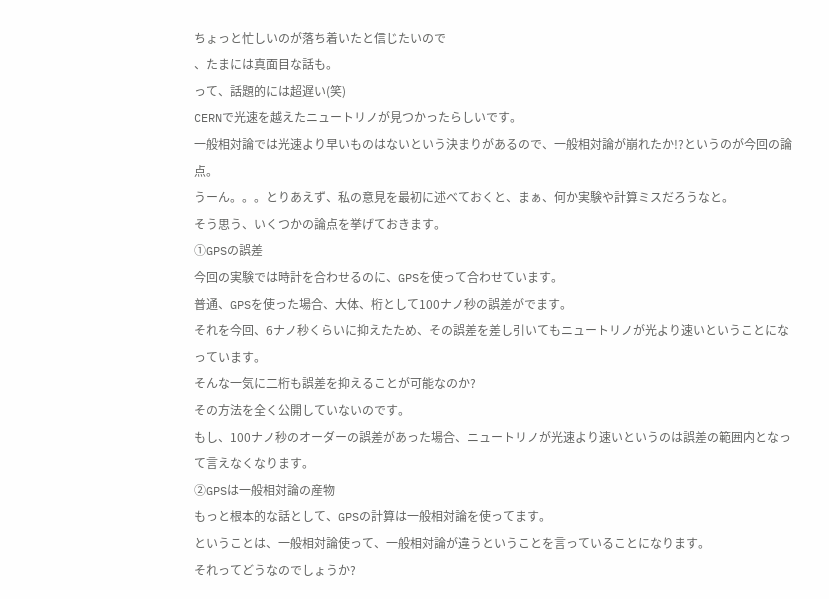ちょっと忙しいのが落ち着いたと信じたいので
、たまには真面目な話も。
って、話題的には超遅い(笑)
CERNで光速を越えたニュートリノが見つかったらしいです。
一般相対論では光速より早いものはないという決まりがあるので、一般相対論が崩れたか!?というのが今回の論点。
うーん。。。とりあえず、私の意見を最初に述べておくと、まぁ、何か実験や計算ミスだろうなと。
そう思う、いくつかの論点を挙げておきます。
①GPSの誤差
今回の実験では時計を合わせるのに、GPSを使って合わせています。
普通、GPSを使った場合、大体、桁として100ナノ秒の誤差がでます。
それを今回、6ナノ秒くらいに抑えたため、その誤差を差し引いてもニュートリノが光より速いということになっています。
そんな一気に二桁も誤差を抑えることが可能なのか?
その方法を全く公開していないのです。
もし、100ナノ秒のオーダーの誤差があった場合、ニュートリノが光速より速いというのは誤差の範囲内となって言えなくなります。
②GPSは一般相対論の産物
もっと根本的な話として、GPSの計算は一般相対論を使ってます。
ということは、一般相対論使って、一般相対論が違うということを言っていることになります。
それってどうなのでしょうか?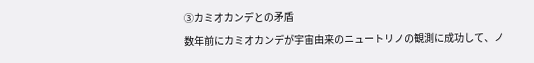③カミオカンデとの矛盾
数年前にカミオカンデが宇宙由来のニュートリノの観測に成功して、ノ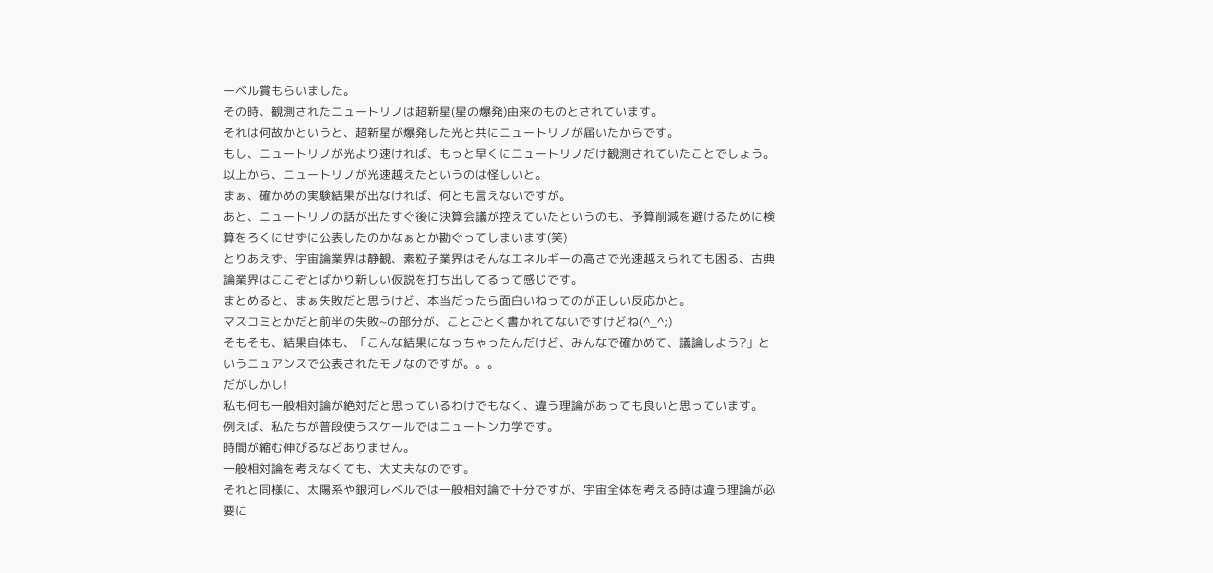ーベル賞もらいました。
その時、観測されたニュートリノは超新星(星の爆発)由来のものとされています。
それは何故かというと、超新星が爆発した光と共にニュートリノが届いたからです。
もし、ニュートリノが光より速ければ、もっと早くにニュートリノだけ観測されていたことでしょう。
以上から、ニュートリノが光速越えたというのは怪しいと。
まぁ、確かめの実験結果が出なければ、何とも言えないですが。
あと、ニュートリノの話が出たすぐ後に決算会議が控えていたというのも、予算削減を避けるために検算をろくにせずに公表したのかなぁとか勘ぐってしまいます(笑)
とりあえず、宇宙論業界は静観、素粒子業界はそんなエネルギーの高さで光速越えられても困る、古典論業界はここぞとばかり新しい仮説を打ち出してるって感じです。
まとめると、まぁ失敗だと思うけど、本当だったら面白いねってのが正しい反応かと。
マスコミとかだと前半の失敗~の部分が、ことごとく書かれてないですけどね(^_^;)
そもそも、結果自体も、「こんな結果になっちゃったんだけど、みんなで確かめて、議論しよう?」というニュアンスで公表されたモノなのですが。。。
だがしかし!
私も何も一般相対論が絶対だと思っているわけでもなく、違う理論があっても良いと思っています。
例えば、私たちが普段使うスケールではニュートン力学です。
時間が縮む伸びるなどありません。
一般相対論を考えなくても、大丈夫なのです。
それと同様に、太陽系や銀河レベルでは一般相対論で十分ですが、宇宙全体を考える時は違う理論が必要に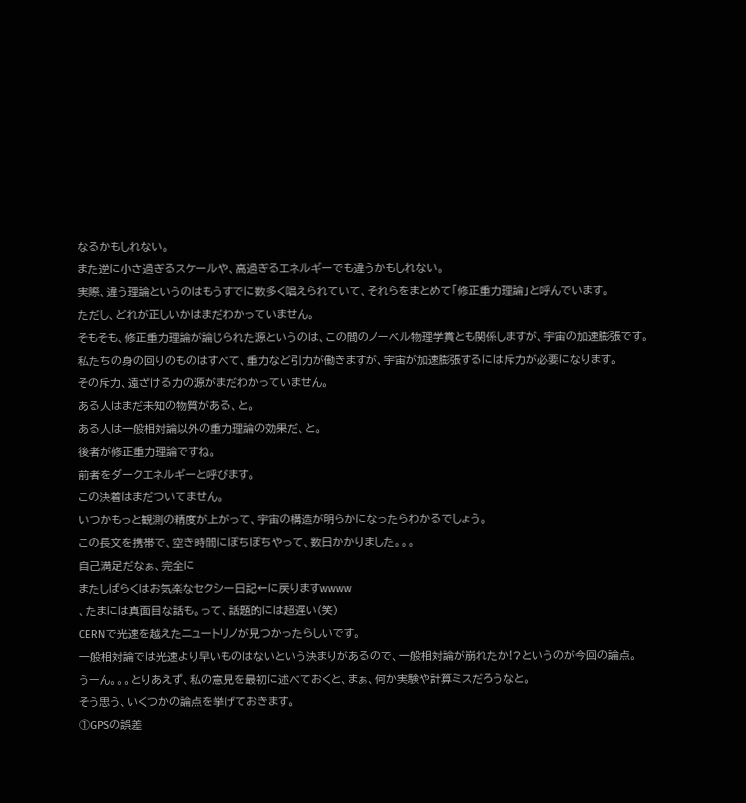なるかもしれない。
また逆に小さ過ぎるスケールや、高過ぎるエネルギーでも違うかもしれない。
実際、違う理論というのはもうすでに数多く唱えられていて、それらをまとめて「修正重力理論」と呼んでいます。
ただし、どれが正しいかはまだわかっていません。
そもそも、修正重力理論が論じられた源というのは、この間のノーベル物理学賞とも関係しますが、宇宙の加速膨張です。
私たちの身の回りのものはすべて、重力など引力が働きますが、宇宙が加速膨張するには斥力が必要になります。
その斥力、遠ざける力の源がまだわかっていません。
ある人はまだ未知の物質がある、と。
ある人は一般相対論以外の重力理論の効果だ、と。
後者が修正重力理論ですね。
前者をダークエネルギーと呼びます。
この決着はまだついてません。
いつかもっと観測の精度が上がって、宇宙の構造が明らかになったらわかるでしょう。
この長文を携帯で、空き時間にぽちぽちやって、数日かかりました。。。
自己満足だなぁ、完全に
またしばらくはお気楽なセクシー日記←に戻りますwwww
、たまには真面目な話も。って、話題的には超遅い(笑)
CERNで光速を越えたニュートリノが見つかったらしいです。
一般相対論では光速より早いものはないという決まりがあるので、一般相対論が崩れたか!?というのが今回の論点。
うーん。。。とりあえず、私の意見を最初に述べておくと、まぁ、何か実験や計算ミスだろうなと。
そう思う、いくつかの論点を挙げておきます。
①GPSの誤差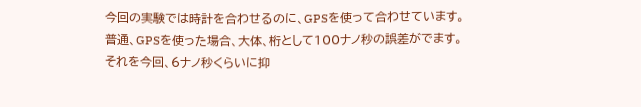今回の実験では時計を合わせるのに、GPSを使って合わせています。
普通、GPSを使った場合、大体、桁として100ナノ秒の誤差がでます。
それを今回、6ナノ秒くらいに抑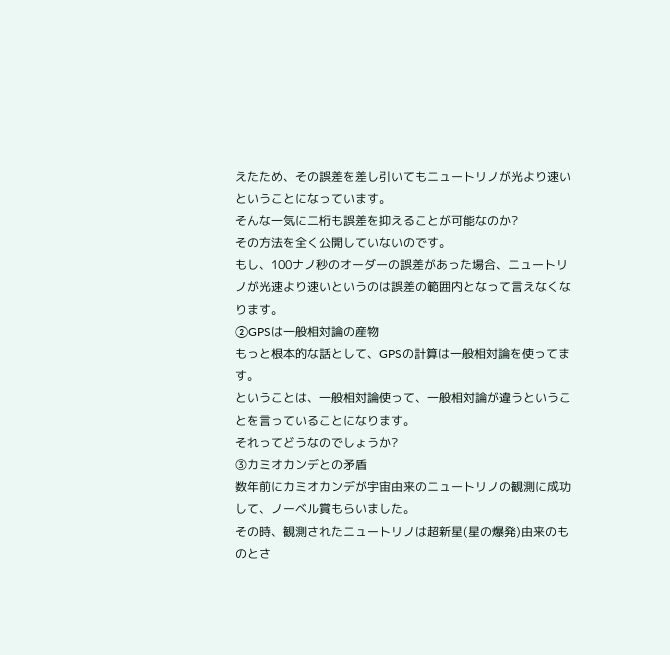えたため、その誤差を差し引いてもニュートリノが光より速いということになっています。
そんな一気に二桁も誤差を抑えることが可能なのか?
その方法を全く公開していないのです。
もし、100ナノ秒のオーダーの誤差があった場合、ニュートリノが光速より速いというのは誤差の範囲内となって言えなくなります。
②GPSは一般相対論の産物
もっと根本的な話として、GPSの計算は一般相対論を使ってます。
ということは、一般相対論使って、一般相対論が違うということを言っていることになります。
それってどうなのでしょうか?
③カミオカンデとの矛盾
数年前にカミオカンデが宇宙由来のニュートリノの観測に成功して、ノーベル賞もらいました。
その時、観測されたニュートリノは超新星(星の爆発)由来のものとさ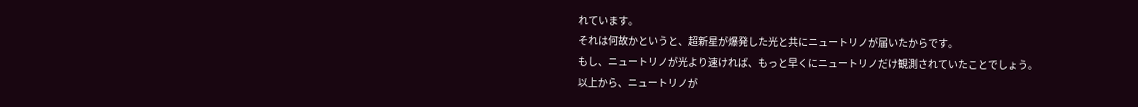れています。
それは何故かというと、超新星が爆発した光と共にニュートリノが届いたからです。
もし、ニュートリノが光より速ければ、もっと早くにニュートリノだけ観測されていたことでしょう。
以上から、ニュートリノが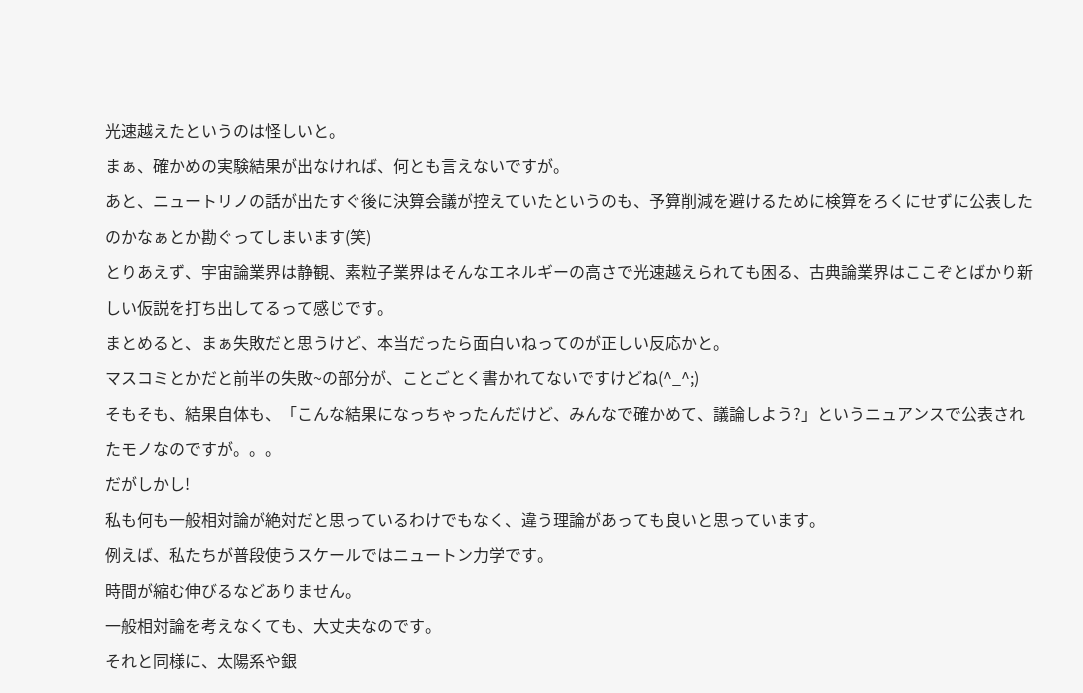光速越えたというのは怪しいと。
まぁ、確かめの実験結果が出なければ、何とも言えないですが。
あと、ニュートリノの話が出たすぐ後に決算会議が控えていたというのも、予算削減を避けるために検算をろくにせずに公表したのかなぁとか勘ぐってしまいます(笑)
とりあえず、宇宙論業界は静観、素粒子業界はそんなエネルギーの高さで光速越えられても困る、古典論業界はここぞとばかり新しい仮説を打ち出してるって感じです。
まとめると、まぁ失敗だと思うけど、本当だったら面白いねってのが正しい反応かと。
マスコミとかだと前半の失敗~の部分が、ことごとく書かれてないですけどね(^_^;)
そもそも、結果自体も、「こんな結果になっちゃったんだけど、みんなで確かめて、議論しよう?」というニュアンスで公表されたモノなのですが。。。
だがしかし!
私も何も一般相対論が絶対だと思っているわけでもなく、違う理論があっても良いと思っています。
例えば、私たちが普段使うスケールではニュートン力学です。
時間が縮む伸びるなどありません。
一般相対論を考えなくても、大丈夫なのです。
それと同様に、太陽系や銀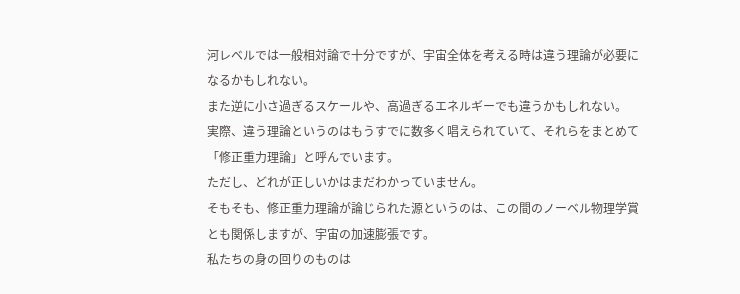河レベルでは一般相対論で十分ですが、宇宙全体を考える時は違う理論が必要になるかもしれない。
また逆に小さ過ぎるスケールや、高過ぎるエネルギーでも違うかもしれない。
実際、違う理論というのはもうすでに数多く唱えられていて、それらをまとめて「修正重力理論」と呼んでいます。
ただし、どれが正しいかはまだわかっていません。
そもそも、修正重力理論が論じられた源というのは、この間のノーベル物理学賞とも関係しますが、宇宙の加速膨張です。
私たちの身の回りのものは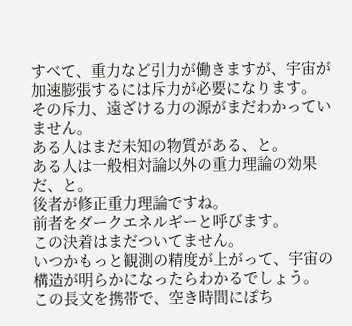すべて、重力など引力が働きますが、宇宙が加速膨張するには斥力が必要になります。
その斥力、遠ざける力の源がまだわかっていません。
ある人はまだ未知の物質がある、と。
ある人は一般相対論以外の重力理論の効果だ、と。
後者が修正重力理論ですね。
前者をダークエネルギーと呼びます。
この決着はまだついてません。
いつかもっと観測の精度が上がって、宇宙の構造が明らかになったらわかるでしょう。
この長文を携帯で、空き時間にぽち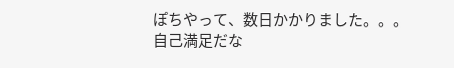ぽちやって、数日かかりました。。。
自己満足だな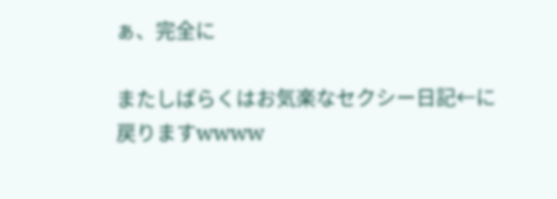ぁ、完全に

またしばらくはお気楽なセクシー日記←に戻りますwwww